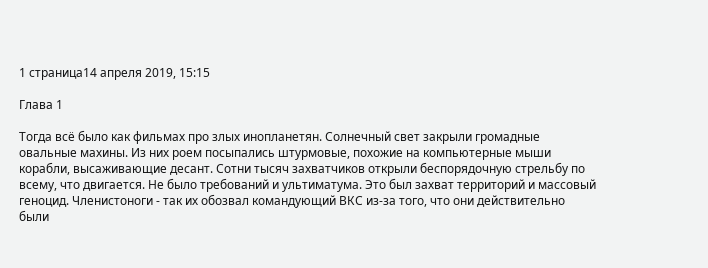1 страница14 апреля 2019, 15:15

Глава 1

Тогда всё было как фильмах про злых инопланетян. Солнечный свет закрыли громадные овальные махины. Из них роем посыпались штурмовые, похожие на компьютерные мыши корабли, высаживающие десант. Сотни тысяч захватчиков открыли беспорядочную стрельбу по всему, что двигается. Не было требований и ультиматума. Это был захват территорий и массовый геноцид. Членистоноги - так их обозвал командующий ВКС из-за того, что они действительно были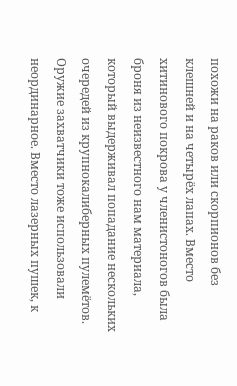похожи на раков или скорпионов без клешней и на четырёх лапах. Вместо хитинового покрова у членистоногов была броня из неизвестного нам материала, который выдерживал попадание нескольких очередей из крупнокалиберных пулемётов. Оружие захватчики тоже использовали неординарное. Вместо лазерных пушек, к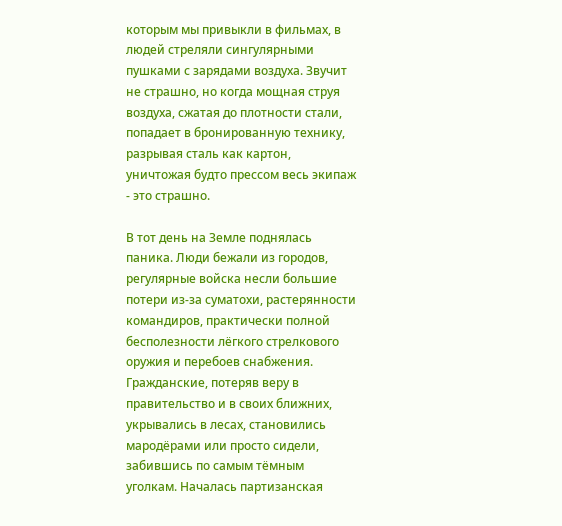которым мы привыкли в фильмах, в людей стреляли сингулярными пушками с зарядами воздуха. Звучит не страшно, но когда мощная струя воздуха, сжатая до плотности стали, попадает в бронированную технику, разрывая сталь как картон, уничтожая будто прессом весь экипаж - это страшно.

В тот день на Земле поднялась паника. Люди бежали из городов, регулярные войска несли большие потери из-за суматохи, растерянности командиров, практически полной бесполезности лёгкого стрелкового оружия и перебоев снабжения. Гражданские, потеряв веру в правительство и в своих ближних, укрывались в лесах, становились мародёрами или просто сидели, забившись по самым тёмным уголкам. Началась партизанская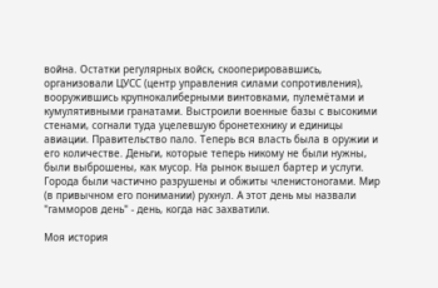война. Остатки регулярных войск, скооперировавшись, организовали ЦУСС (центр управления силами сопротивления), вооружившись крупнокалиберными винтовками, пулемётами и кумулятивными гранатами. Выстроили военные базы с высокими стенами, согнали туда уцелевшую бронетехнику и единицы авиации. Правительство пало. Теперь вся власть была в оружии и его количестве. Деньги, которые теперь никому не были нужны, были выброшены, как мусор. На рынок вышел бартер и услуги. Города были частично разрушены и обжиты членистоногами. Мир (в привычном его понимании) рухнул. А этот день мы назвали "гамморов день" - день, когда нас захватили.

Моя история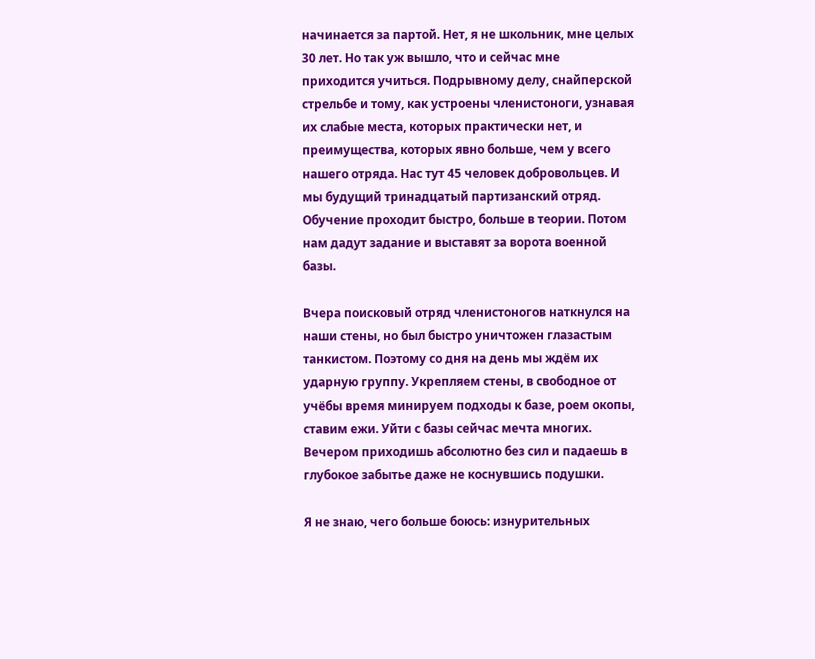начинается за партой. Нет, я не школьник, мне целых 30 лет. Но так уж вышло, что и сейчас мне приходится учиться. Подрывному делу, снайперской стрельбе и тому, как устроены членистоноги, узнавая их слабые места, которых практически нет, и преимущества, которых явно больше, чем у всего нашего отряда. Нас тут 45 человек добровольцев. И мы будущий тринадцатый партизанский отряд. Обучение проходит быстро, больше в теории. Потом нам дадут задание и выставят за ворота военной базы.

Вчера поисковый отряд членистоногов наткнулся на наши стены, но был быстро уничтожен глазастым танкистом. Поэтому со дня на день мы ждём их ударную группу. Укрепляем стены, в свободное от учёбы время минируем подходы к базе, роем окопы, ставим ежи. Уйти с базы сейчас мечта многих. Вечером приходишь абсолютно без сил и падаешь в глубокое забытье даже не коснувшись подушки.

Я не знаю, чего больше боюсь: изнурительных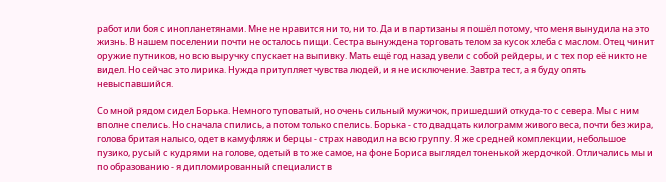работ или боя с инопланетянами. Мне не нравится ни то, ни то. Да и в партизаны я пошёл потому, что меня вынудила на это жизнь. В нашем поселении почти не осталось пищи. Сестра вынуждена торговать телом за кусок хлеба с маслом. Отец чинит оружие путников, но всю выручку спускает на выпивку. Мать ещё год назад увели с собой рейдеры, и с тех пор её никто не видел. Но сейчас это лирика. Нужда притупляет чувства людей, и я не исключение. Завтра тест, а я буду опять невыспавшийся.

Со мной рядом сидел Борька. Немного туповатый, но очень сильный мужичок, пришедший откуда-то с севера. Мы с ним вполне спелись. Но сначала спились, а потом только спелись. Борька - сто двадцать килограмм живого веса, почти без жира, голова бритая налысо, одет в камуфляж и берцы - страх наводил на всю группу. Я же средней комплекции, небольшое пузико, русый с кудрями на голове, одетый в то же самое, на фоне Бориса выглядел тоненькой жердочкой. Отличались мы и по образованию - я дипломированный специалист в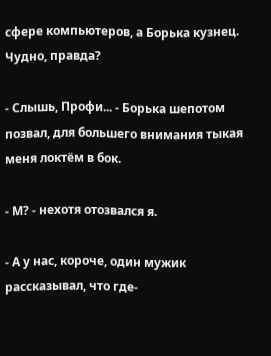сфере компьютеров, а Борька кузнец. Чудно, правда?

- Слышь, Профи... - Борька шепотом позвал, для большего внимания тыкая меня локтём в бок.

- М? - нехотя отозвался я.

- А у нас, короче, один мужик рассказывал, что где-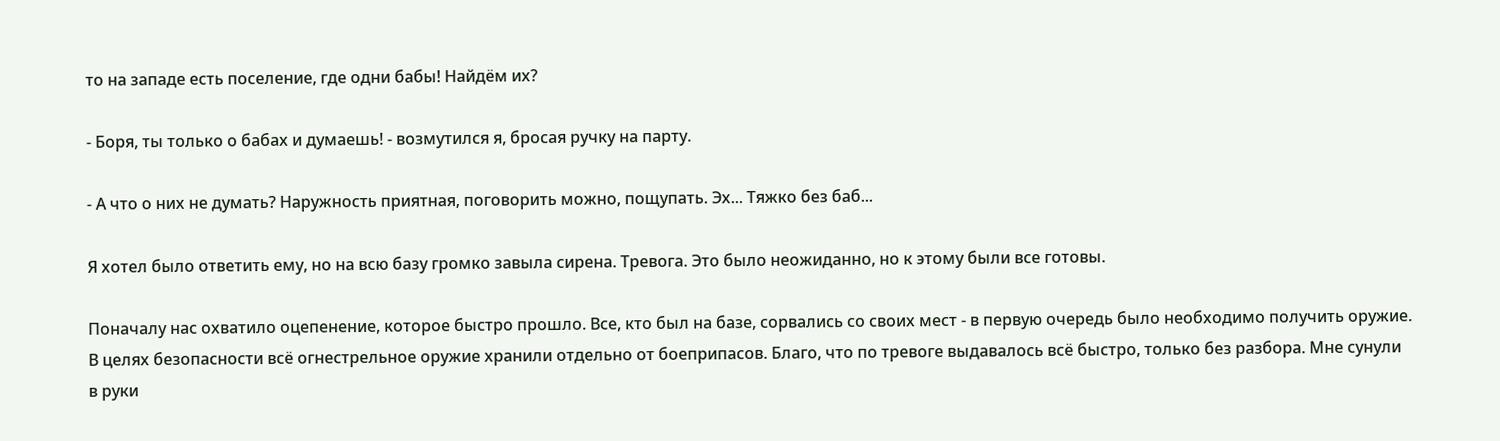то на западе есть поселение, где одни бабы! Найдём их?

- Боря, ты только о бабах и думаешь! - возмутился я, бросая ручку на парту.

- А что о них не думать? Наружность приятная, поговорить можно, пощупать. Эх... Тяжко без баб...

Я хотел было ответить ему, но на всю базу громко завыла сирена. Тревога. Это было неожиданно, но к этому были все готовы.

Поначалу нас охватило оцепенение, которое быстро прошло. Все, кто был на базе, сорвались со своих мест - в первую очередь было необходимо получить оружие. В целях безопасности всё огнестрельное оружие хранили отдельно от боеприпасов. Благо, что по тревоге выдавалось всё быстро, только без разбора. Мне сунули в руки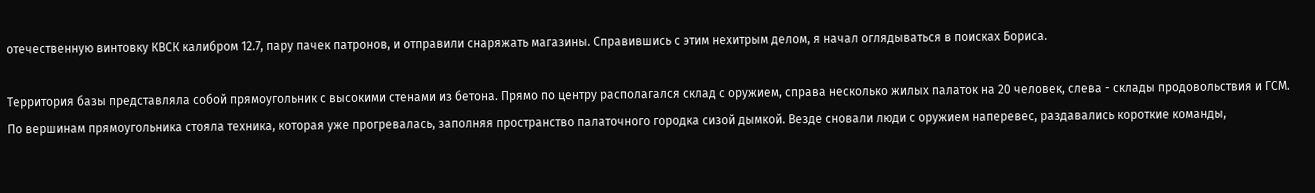отечественную винтовку КВСК калибром 12.7, пару пачек патронов, и отправили снаряжать магазины. Справившись с этим нехитрым делом, я начал оглядываться в поисках Бориса.

Территория базы представляла собой прямоугольник с высокими стенами из бетона. Прямо по центру располагался склад с оружием, справа несколько жилых палаток на 20 человек, слева - склады продовольствия и ГСМ. По вершинам прямоугольника стояла техника, которая уже прогревалась, заполняя пространство палаточного городка сизой дымкой. Везде сновали люди с оружием наперевес, раздавались короткие команды,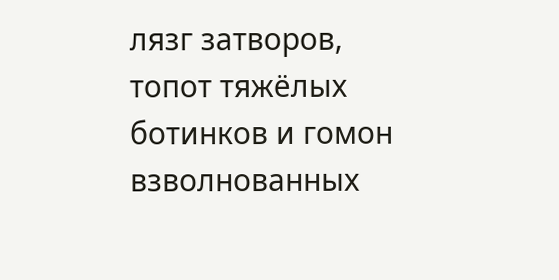лязг затворов, топот тяжёлых ботинков и гомон взволнованных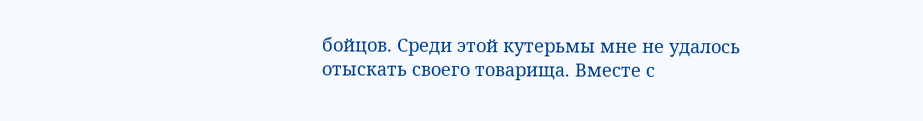бойцов. Среди этой кутерьмы мне не удалось отыскать своего товарища. Вместе с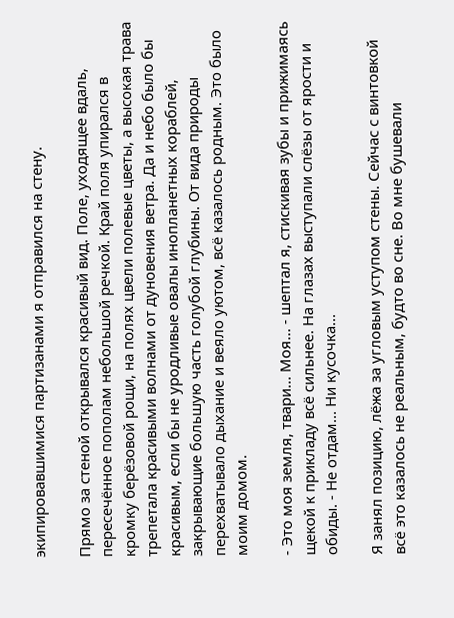экипировавшимися партизанами я отправился на стену.

Прямо за стеной открывался красивый вид. Поле, уходящее вдаль, пересечённое пополам небольшой речкой. Край поля упирался в кромку берёзовой рощи, на полях цвели полевые цветы, а высокая трава трепетала красивыми волнами от дуновения ветра. Да и небо было бы красивым, если бы не уродливые овалы инопланетных кораблей, закрывающие большую часть голубой глубины. От вида природы перехватывало дыхание и веяло уютом, всё казалось родным. Это было моим домом.

- Это моя земля, твари... Моя... - шептал я, стискивая зубы и прижимаясь щекой к прикладу всё сильнее. На глазах выступали слёзы от ярости и обиды. - Не отдам... Ни кусочка...

Я занял позицию, лёжа за угловым уступом стены. Сейчас с винтовкой всё это казалось не реальным, будто во сне. Во мне бушевали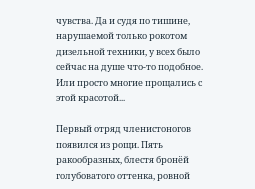чувства. Да и судя по тишине, нарушаемой только рокотом дизельной техники, у всех было сейчас на душе что-то подобное. Или просто многие прощались с этой красотой...

Первый отряд членистоногов появился из рощи. Пять ракообразных, блестя бронёй голубоватого оттенка, ровной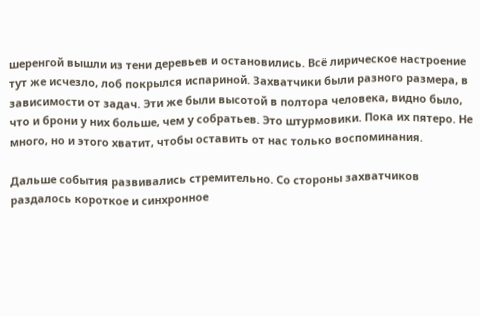шеренгой вышли из тени деревьев и остановились. Всё лирическое настроение тут же исчезло, лоб покрылся испариной. Захватчики были разного размера, в зависимости от задач. Эти же были высотой в полтора человека, видно было, что и брони у них больше, чем у собратьев. Это штурмовики. Пока их пятеро. Не много, но и этого хватит, чтобы оставить от нас только воспоминания.

Дальше события развивались стремительно. Со стороны захватчиков раздалось короткое и синхронное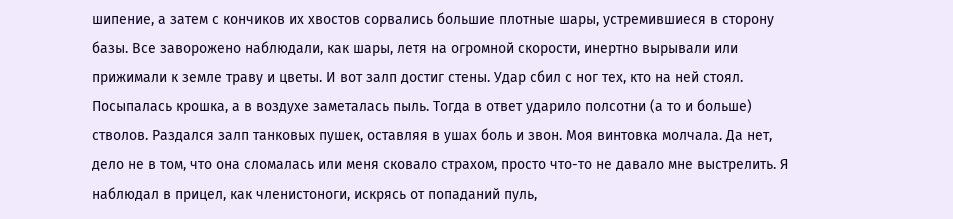шипение, а затем с кончиков их хвостов сорвались большие плотные шары, устремившиеся в сторону базы. Все заворожено наблюдали, как шары, летя на огромной скорости, инертно вырывали или прижимали к земле траву и цветы. И вот залп достиг стены. Удар сбил с ног тех, кто на ней стоял. Посыпалась крошка, а в воздухе заметалась пыль. Тогда в ответ ударило полсотни (а то и больше) стволов. Раздался залп танковых пушек, оставляя в ушах боль и звон. Моя винтовка молчала. Да нет, дело не в том, что она сломалась или меня сковало страхом, просто что-то не давало мне выстрелить. Я наблюдал в прицел, как членистоноги, искрясь от попаданий пуль,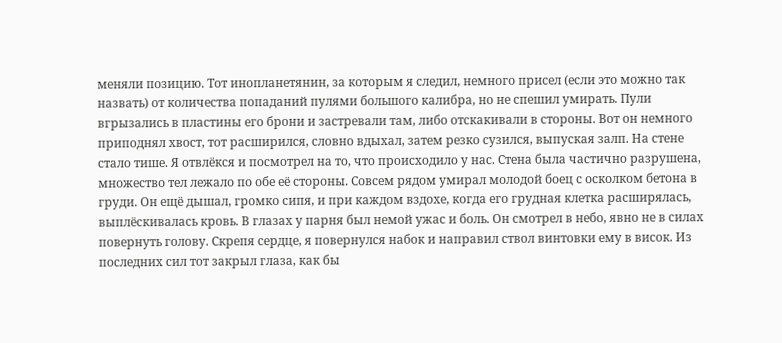меняли позицию. Тот инопланетянин, за которым я следил, немного присел (если это можно так назвать) от количества попаданий пулями большого калибра, но не спешил умирать. Пули вгрызались в пластины его брони и застревали там, либо отскакивали в стороны. Вот он немного приподнял хвост, тот расширился, словно вдыхал, затем резко сузился, выпуская залп. На стене стало тише. Я отвлёкся и посмотрел на то, что происходило у нас. Стена была частично разрушена, множество тел лежало по обе её стороны. Совсем рядом умирал молодой боец с осколком бетона в груди. Он ещё дышал, громко сипя, и при каждом вздохе, когда его грудная клетка расширялась, выплёскивалась кровь. В глазах у парня был немой ужас и боль. Он смотрел в небо, явно не в силах повернуть голову. Скрепя сердце, я повернулся набок и направил ствол винтовки ему в висок. Из последних сил тот закрыл глаза, как бы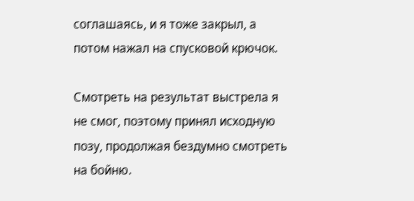соглашаясь, и я тоже закрыл, а потом нажал на спусковой крючок.

Смотреть на результат выстрела я не смог, поэтому принял исходную позу, продолжая бездумно смотреть на бойню.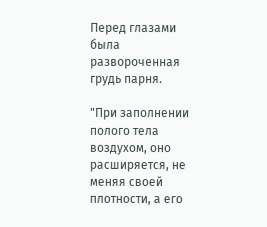Перед глазами была развороченная грудь парня.

"При заполнении полого тела воздухом, оно расширяется, не меняя своей плотности, а его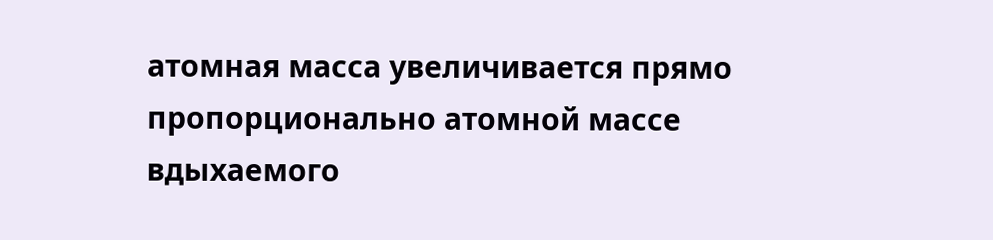атомная масса увеличивается прямо пропорционально атомной массе вдыхаемого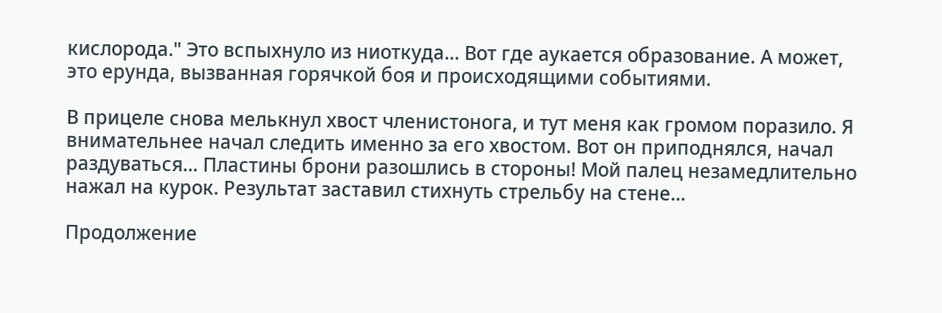кислорода." Это вспыхнуло из ниоткуда... Вот где аукается образование. А может, это ерунда, вызванная горячкой боя и происходящими событиями.

В прицеле снова мелькнул хвост членистонога, и тут меня как громом поразило. Я внимательнее начал следить именно за его хвостом. Вот он приподнялся, начал раздуваться... Пластины брони разошлись в стороны! Мой палец незамедлительно нажал на курок. Результат заставил стихнуть стрельбу на стене...

Продолжение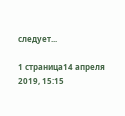следует...

1 страница14 апреля 2019, 15:15